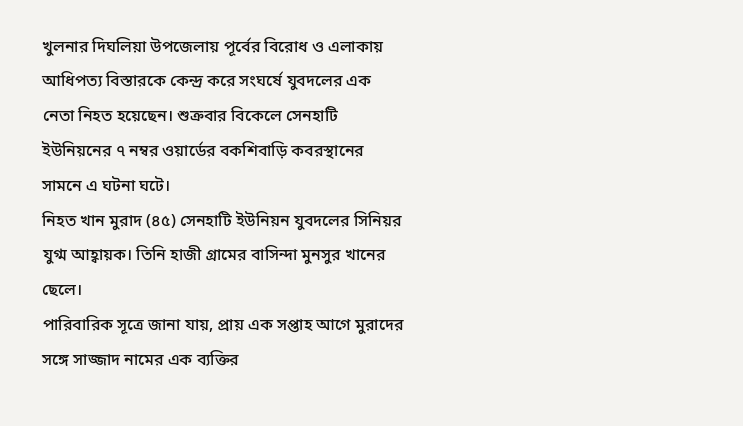খুলনার দিঘলিয়া উপজেলায় পূর্বের বিরোধ ও এলাকায় আধিপত্য বিস্তারকে কেন্দ্র করে সংঘর্ষে যুবদলের এক নেতা নিহত হয়েছেন। শুক্রবার বিকেলে সেনহাটি ইউনিয়নের ৭ নম্বর ওয়ার্ডের বকশিবাড়ি কবরস্থানের সামনে এ ঘটনা ঘটে।
নিহত খান মুরাদ (৪৫) সেনহাটি ইউনিয়ন যুবদলের সিনিয়র যুগ্ম আহ্বায়ক। তিনি হাজী গ্রামের বাসিন্দা মুনসুর খানের ছেলে।
পারিবারিক সূত্রে জানা যায়, প্রায় এক সপ্তাহ আগে মুরাদের সঙ্গে সাজ্জাদ নামের এক ব্যক্তির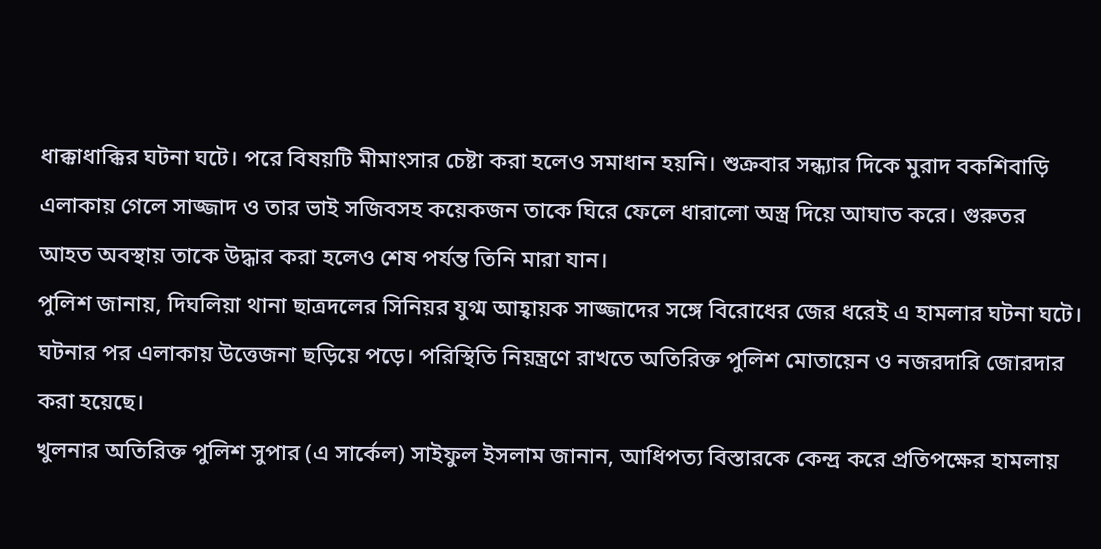ধাক্কাধাক্কির ঘটনা ঘটে। পরে বিষয়টি মীমাংসার চেষ্টা করা হলেও সমাধান হয়নি। শুক্রবার সন্ধ্যার দিকে মুরাদ বকশিবাড়ি এলাকায় গেলে সাজ্জাদ ও তার ভাই সজিবসহ কয়েকজন তাকে ঘিরে ফেলে ধারালো অস্ত্র দিয়ে আঘাত করে। গুরুতর আহত অবস্থায় তাকে উদ্ধার করা হলেও শেষ পর্যন্ত তিনি মারা যান।
পুলিশ জানায়, দিঘলিয়া থানা ছাত্রদলের সিনিয়র যুগ্ম আহ্বায়ক সাজ্জাদের সঙ্গে বিরোধের জের ধরেই এ হামলার ঘটনা ঘটে। ঘটনার পর এলাকায় উত্তেজনা ছড়িয়ে পড়ে। পরিস্থিতি নিয়ন্ত্রণে রাখতে অতিরিক্ত পুলিশ মোতায়েন ও নজরদারি জোরদার করা হয়েছে।
খুলনার অতিরিক্ত পুলিশ সুপার (এ সার্কেল) সাইফুল ইসলাম জানান, আধিপত্য বিস্তারকে কেন্দ্র করে প্রতিপক্ষের হামলায়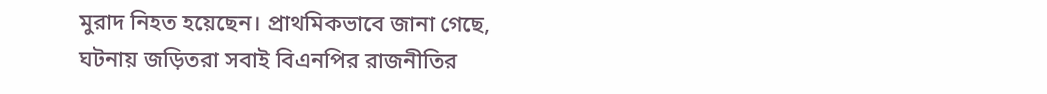মুরাদ নিহত হয়েছেন। প্রাথমিকভাবে জানা গেছে, ঘটনায় জড়িতরা সবাই বিএনপির রাজনীতির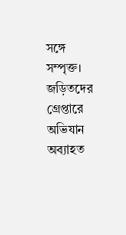সঙ্গে সম্পৃক্ত। জড়িতদের গ্রেপ্তারে অভিযান অব্যাহত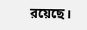রয়েছে।